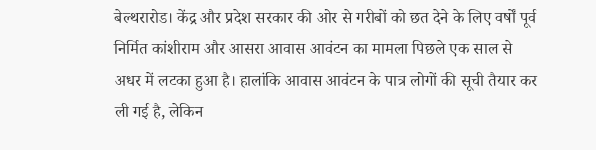बेल्थरारोड। केंद्र और प्रदेश सरकार की ओर से गरीबों को छत देने के लिए वर्षों पूर्व निर्मित कांशीराम और आसरा आवास आवंटन का मामला पिछले एक साल से अधर में लटका हुआ है। हालांकि आवास आवंटन के पात्र लोगों की सूची तैयार कर ली गई है, लेकिन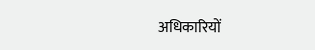अधिकारियों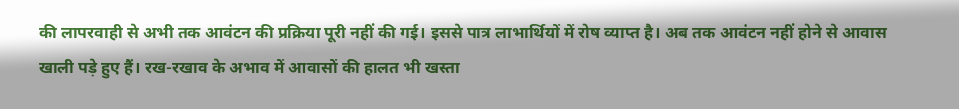की लापरवाही से अभी तक आवंटन की प्रक्रिया पूरी नहीं की गई। इससे पात्र लाभार्थियों में रोष व्याप्त है। अब तक आवंटन नहीं होने से आवास खाली पड़े हुए हैं। रख-रखाव के अभाव में आवासों की हालत भी खस्ता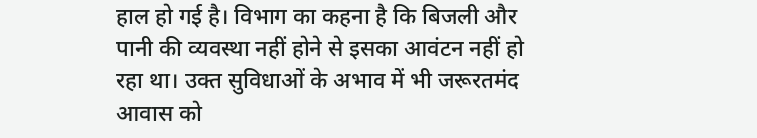हाल हो गई है। विभाग का कहना है कि बिजली और पानी की व्यवस्था नहीं होने से इसका आवंटन नहीं हो रहा था। उक्त सुविधाओं के अभाव में भी जरूरतमंद आवास को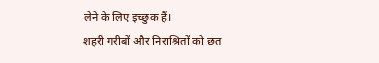लेने के लिए इच्छुक हैं।
शहरी गरीबों और निराश्रितों को छत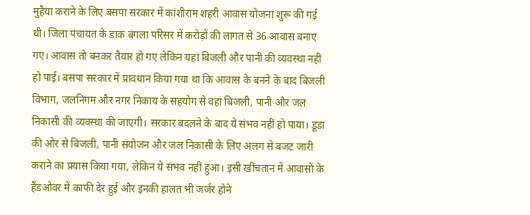मुहैया कराने के लिए बसपा सरकार में कांशीराम शहरी आवास योजना शुरू की गई थी। जिला पंचायत के डाक बंगला परिसर में करोड़ों की लागत से 36 आवास बनाए गए। आवास तो बनकर तैयार हो गए लेकिन यहां बिजली और पानी की व्यवस्था नहीं हो पाई। बसपा सरकार में प्रावधान किया गया था कि आवास के बनने के बाद बिजली विभाग, जलनिगम और नगर निकाय के सहयोग से वहां बिजली, पानी और जल निकासी की व्यवस्था की जाएगी। सरकार बदलने के बाद ये संभव नहीं हो पाया। डूडा की ओर से बिजली, पानी संयोजन और जल निकासी के लिए अलग से बजट जारी कराने का प्रयास किया गया, लेकिन ये संभव नहीं हुआ। इसी खींचतान में आवासों के हैंडओवर में काफी देर हुई और इनकी हालत भी जर्जर होने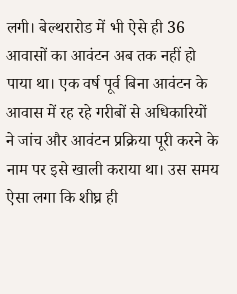लगी। बेल्थरारोड में भी ऐसे ही 36 आवासों का आवंटन अब तक नहीं हो पाया था। एक वर्ष पूर्व बिना आवंटन के आवास में रह रहे गरीबों से अधिकारियों ने जांच और आवंटन प्रक्रिया पूरी करने के नाम पर इसे खाली कराया था। उस समय ऐसा लगा कि शीघ्र ही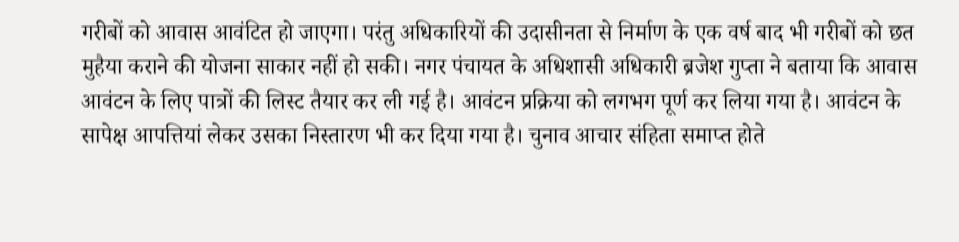गरीबों को आवास आवंटित हो जाएगा। परंतु अधिकारियों की उदासीनता से निर्माण के एक वर्ष बाद भी गरीबों को छत मुहैया कराने की योजना साकार नहीं हो सकी। नगर पंचायत के अधिशासी अधिकारी ब्रजेश गुप्ता ने बताया कि आवास आवंटन के लिए पात्रों की लिस्ट तैयार कर ली गई है। आवंटन प्रक्रिया को लगभग पूर्ण कर लिया गया है। आवंटन के सापेक्ष आपत्तियां लेकर उसका निस्तारण भी कर दिया गया है। चुनाव आचार संहिता समाप्त होते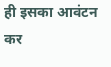ही इसका आवंटन कर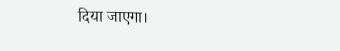दिया जाएगा।